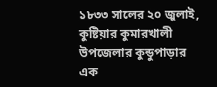১৮৩৩ সালের ২০ জুলাই, কুষ্টিয়ার কুমারখালী উপজেলার কুন্ডুপাড়ার এক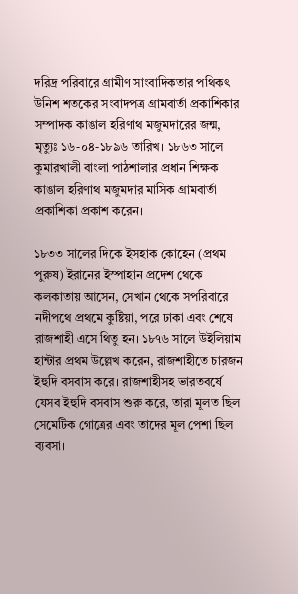দরিদ্র পরিবারে গ্রামীণ সাংবাদিকতার পথিকৎ উনিশ শতকের সংবাদপত্র গ্রামবার্তা প্রকাশিকার সম্পাদক কাঙাল হরিণাথ মজুমদারের জন্ম, মৃত্যুঃ ১৬-০৪-১৮৯৬ তারিখ। ১৮৬৩ সালে কুমারখালী বাংলা পাঠশালার প্রধান শিক্ষক কাঙাল হরিণাথ মজুমদার মাসিক গ্রামবার্তা প্রকাশিকা প্রকাশ করেন।

১৮৩৩ সালের দিকে ইসহাক কোহেন (প্রথম পুরুষ) ইরানের ইস্পাহান প্রদেশ থেকে কলকাতায় আসেন, সেখান থেকে সপরিবারে নদীপথে প্রথমে কুষ্টিয়া, পরে ঢাকা এবং শেষে রাজশাহী এসে থিতু হন। ১৮৭৬ সালে উইলিয়াম হান্টার প্রথম উল্লেখ করেন, রাজশাহীতে চারজন ইহুদি বসবাস করে। রাজশাহীসহ ভারতবর্ষে যেসব ইহুদি বসবাস শুরু করে, তারা মূলত ছিল সেমেটিক গোত্রের এবং তাদের মূল পেশা ছিল ব্যবসা।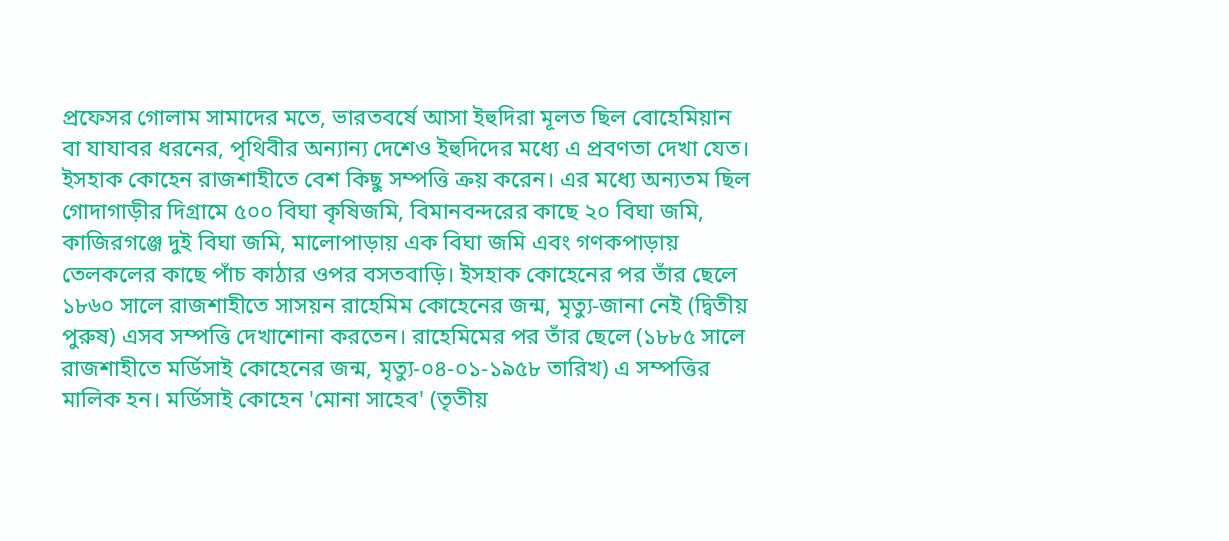প্রফেসর গোলাম সামাদের মতে, ভারতবর্ষে আসা ইহুদিরা মূলত ছিল বোহেমিয়ান বা যাযাবর ধরনের, পৃথিবীর অন্যান্য দেশেও ইহুদিদের মধ্যে এ প্রবণতা দেখা যেত। ইসহাক কোহেন রাজশাহীতে বেশ কিছু সম্পত্তি ক্রয় করেন। এর মধ্যে অন্যতম ছিল গোদাগাড়ীর দিগ্রামে ৫০০ বিঘা কৃষিজমি, বিমানবন্দরের কাছে ২০ বিঘা জমি, কাজিরগঞ্জে দুই বিঘা জমি, মালোপাড়ায় এক বিঘা জমি এবং গণকপাড়ায় তেলকলের কাছে পাঁচ কাঠার ওপর বসতবাড়ি। ইসহাক কোহেনের পর তাঁর ছেলে ১৮৬০ সালে রাজশাহীতে সাসয়ন রাহেমিম কোহেনের জন্ম, মৃত্যু-জানা নেই (দ্বিতীয় পুরুষ) এসব সম্পত্তি দেখাশোনা করতেন। রাহেমিমের পর তাঁর ছেলে (১৮৮৫ সালে রাজশাহীতে মর্ডিসাই কোহেনের জন্ম, মৃত্যু-০৪-০১-১৯৫৮ তারিখ) এ সম্পত্তির মালিক হন। মর্ডিসাই কোহেন 'মোনা সাহেব' (তৃতীয়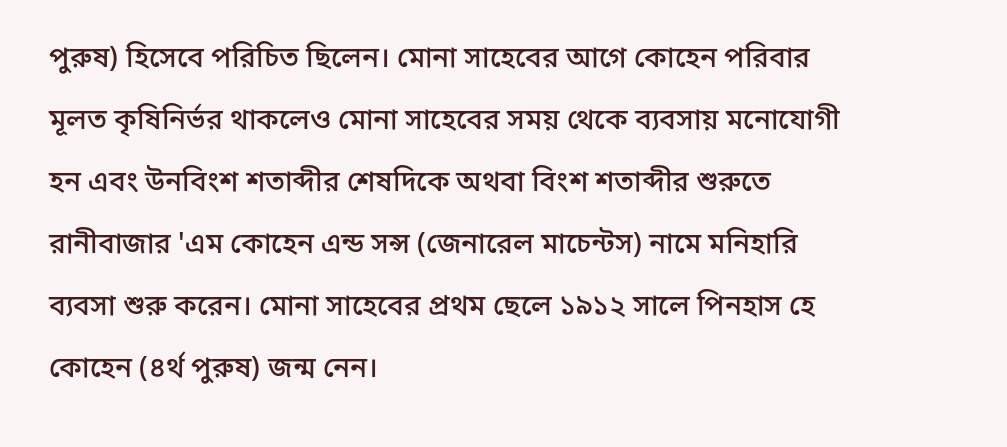পুরুষ) হিসেবে পরিচিত ছিলেন। মোনা সাহেবের আগে কোহেন পরিবার মূলত কৃষিনির্ভর থাকলেও মোনা সাহেবের সময় থেকে ব্যবসায় মনোযোগী হন এবং উনবিংশ শতাব্দীর শেষদিকে অথবা বিংশ শতাব্দীর শুরুতে রানীবাজার 'এম কোহেন এন্ড সন্স (জেনারেল মাচেন্টস) নামে মনিহারি ব্যবসা শুরু করেন। মোনা সাহেবের প্রথম ছেলে ১৯১২ সালে পিনহাস হে কোহেন (৪র্থ পুরুষ) জন্ম নেন।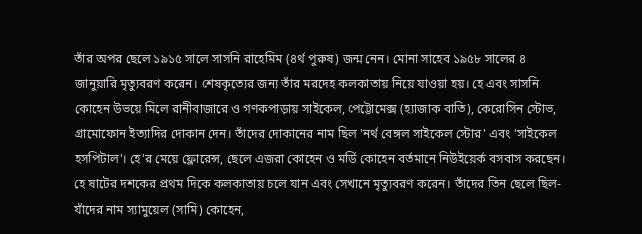তাঁর অপর ছেলে ১৯১৫ সালে সাসনি রাহেমিম (৪র্থ পুরুষ) জন্ম নেন। মোনা সাহেব ১৯৫৮ সালের ৪ জানুয়ারি মৃত্যুবরণ করেন। শেষকৃত্যের জন্য তাঁর মরদেহ কলকাতায় নিয়ে যাওয়া হয়। হে এবং সাসনি কোহেন উভয়ে মিলে রানীবাজারে ও গণকপাড়ায় সাইকেল, পেট্টোমেক্স (হ্যাজাক বাতি), কেরোসিন স্টোভ, গ্রামোফোন ইত্যাদির দোকান দেন। তাঁদের দোকানের নাম ছিল 'নর্থ বেঙ্গল সাইকেল স্টোর' এবং 'সাইকেল হসপিটাল'। হে'র মেয়ে ফ্লোরেন্স, ছেলে এজরা কোহেন ও মর্ডি কোহেন বর্তমানে নিউইয়ের্ক বসবাস করছেন। হে ষাটের দশকের প্রথম দিকে কলকাতায় চলে যান এবং সেখানে মৃত্যুবরণ করেন। তাঁদের তিন ছেলে ছিল-যাঁদের নাম স্যামুয়েল (সামি) কোহেন,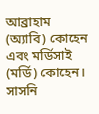আব্রাহাম (অ্যাবি) কোহেন এবং মর্ডিসাই (মর্ডি) কোহেন। সাসনি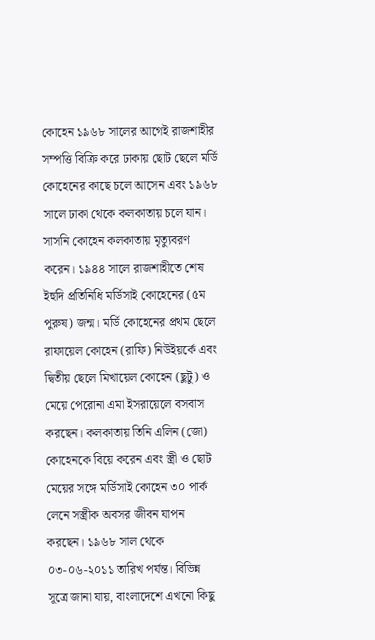কোহেন ১৯৬৮ সালের আগেই রাজশাহীর সম্পত্তি বিক্রি করে ঢাকায় ছোট ছেলে মর্ডি কোহেনের কাছে চলে আসেন এবং ১৯৬৮ সালে ঢাকা থেকে কলকাতায় চলে যান। সাসনি কোহেন কলকাতায় মৃত্যুবরণ করেন। ১৯৪৪ সালে রাজশাহীতে শেষ ইহুদি প্রতিনিধি মর্ডিসাই কোহেনের (৫ম পুরুষ) জন্ম। মর্ডি কোহেনের প্রথম ছেলে রাফায়েল কোহেন (রাফি) নিউইয়র্কে এবং দ্বিতীয় ছেলে মিখায়েল কোহেন (ছুটু) ও মেয়ে পেরোনা এমা ইসরায়েলে বসবাস করছেন। কলকাতায় তিনি এলিন (জো) কোহেনকে বিয়ে করেন এবং স্ত্রী ও ছোট মেয়ের সঙ্গে মর্ডিসাই কোহেন ৩০ পার্ক লেনে সস্ত্রীক অবসর জীবন যাপন করছেন। ১৯৬৮ সাল থেকে ০৩-০৬-২০১১ তারিখ পর্যন্ত। বিভিন্ন সূত্রে জানা যায়, বাংলাদেশে এখনো কিছু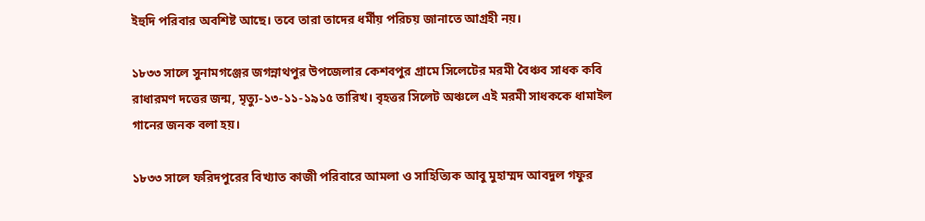ইহুদি পরিবার অবশিষ্ট আছে। তবে তারা তাদের ধর্মীয় পরিচয় জানাতে আগ্রহী নয়।

১৮৩৩ সালে সুনামগঞ্জের জগন্নাথপুর উপজেলার কেশবপুর গ্রামে সিলেটের মরমী বৈঞ্চব সাধক কবি রাধারমণ দত্তের জন্ম, মৃত্যু-১৩-১১-১৯১৫ তারিখ। বৃহত্তর সিলেট অঞ্চলে এই মরমী সাধককে ধামাইল গানের জনক বলা হয়।

১৮৩৩ সালে ফরিদপুরের বিখ্যাত কাজী পরিবারে আমলা ও সাহিত্যিক আবু মুহাম্মদ আবদুল গফুর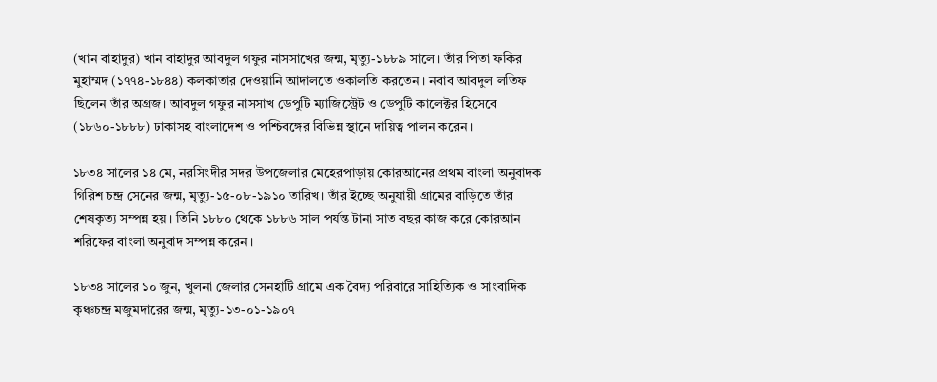(খান বাহাদুর) খান বাহাদুর আবদুল গফুর নাসসাখের জন্ম, মৃত্যু-১৮৮৯ সালে। তাঁর পিতা ফকির মুহাম্মদ (১৭৭৪-১৮৪৪) কলকাতার দেওয়ানি আদালতে ওকালতি করতেন। নবাব আবদুল লতিফ ছিলেন তাঁর অগ্রজ। আবদুল গফুর নাসসাখ ডেপুটি ম্যাজিস্ট্রেট ও ডেপুটি কালেক্টর হিসেবে (১৮৬০-১৮৮৮) ঢাকাসহ বাংলাদেশ ও পশ্চিবঙ্গের বিভিন্ন স্থানে দায়িত্ব পালন করেন।

১৮৩৪ সালের ১৪ মে, নরসিংদীর সদর উপজেলার মেহেরপাড়ায় কোরআনের প্রথম বাংলা অনুবাদক গিরিশ চন্দ্র সেনের জন্ম, মৃত্যু-১৫-০৮-১৯১০ তারিখ। তাঁর ইচ্ছে অনুযায়ী গ্রামের বাড়িতে তাঁর শেষকৃত্য সম্পন্ন হয়। তিনি ১৮৮০ থেকে ১৮৮৬ সাল পর্যন্ত টানা সাত বছর কাজ করে কোরআন শরিফের বাংলা অনুবাদ সম্পন্ন করেন।

১৮৩৪ সালের ১০ জুন, খুলনা জেলার সেনহাটি গ্রামে এক বৈদ্য পরিবারে সাহিত্যিক ও সাংবাদিক কৃঞ্চচন্দ্র মজুমদারের জন্ম, মৃত্যু-১৩-০১-১৯০৭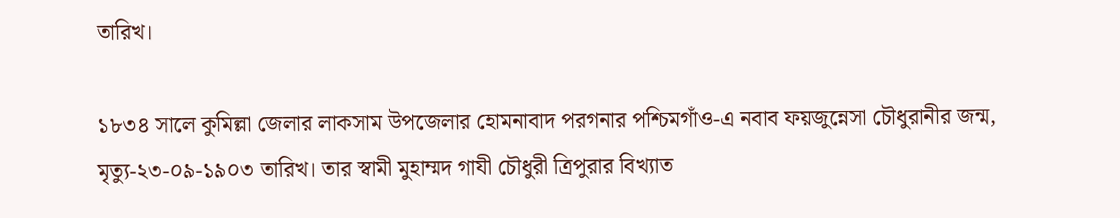তারিখ।

১৮৩৪ সালে কুমিল্লা জেলার লাকসাম উপজেলার হোমনাবাদ পরগনার পশ্চিমগাঁও-এ নবাব ফয়জুন্নেসা চৌধুরানীর জন্ম, মৃত্যু-২৩-০৯-১৯০৩ তারিখ। তার স্বামী মুহাম্মদ গাযী চৌধুরী ত্রিপুরার বিখ্যাত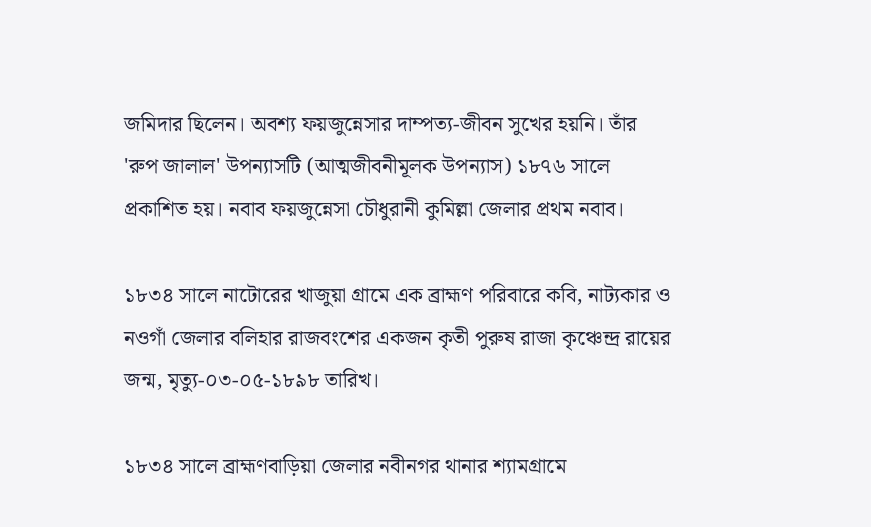জমিদার ছিলেন। অবশ্য ফয়জুন্নেসার দাম্পত্য-জীবন সুখের হয়নি। তাঁর 'রুপ জালাল' উপন্যাসটি (আত্মজীবনীমূলক উপন্যাস) ১৮৭৬ সালে প্রকাশিত হয়। নবাব ফয়জুন্নেসা চৌধুরানী কুমিল্লা জেলার প্রথম নবাব।

১৮৩৪ সালে নাটোরের খাজুয়া গ্রামে এক ব্রাহ্মণ পরিবারে কবি, নাট্যকার ও নওগাঁ জেলার বলিহার রাজবংশের একজন কৃতী পুরুষ রাজা কৃঞ্চেন্দ্র রায়ের জন্ম, মৃত্যু-০৩-০৫-১৮৯৮ তারিখ।

১৮৩৪ সালে ব্রাহ্মণবাড়িয়া জেলার নবীনগর থানার শ্যামগ্রামে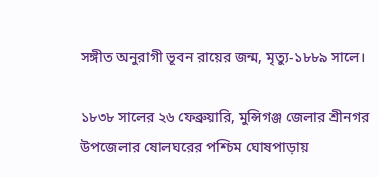সঙ্গীত অনুরাগী ভূবন রায়ের জন্ম, মৃত্যু-১৮৮৯ সালে।

১৮৩৮ সালের ২৬ ফেব্রুয়ারি, মুন্সিগঞ্জ জেলার শ্রীনগর উপজেলার ষোলঘরের পশ্চিম ঘোষপাড়ায়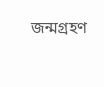জন্মগ্রহণ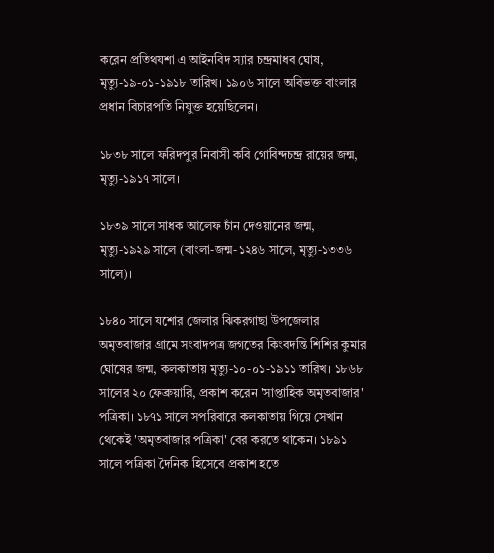করেন প্রতিথযশা এ আইনবিদ স্যার চন্দ্রমাধব ঘোষ, মৃত্যু-১৯-০১-১৯১৮ তারিখ। ১৯০৬ সালে অবিভক্ত বাংলার প্রধান বিচারপতি নিযুক্ত হয়েছিলেন।

১৮৩৮ সালে ফরিদপুর নিবাসী কবি গোবিন্দচন্দ্র রায়ের জন্ম, মৃত্যু-১৯১৭ সালে।

১৮৩৯ সালে সাধক আলেফ চাঁন দেওয়ানের জন্ম, মৃত্যু-১৯২৯ সালে (বাংলা-জন্ম-১২৪৬ সালে, মৃত্যু-১৩৩৬ সালে)।

১৮৪০ সালে যশোর জেলার ঝিকরগাছা উপজেলার অমৃতবাজার গ্রামে সংবাদপত্র জগতের কিংবদন্তি শিশির কুমার ঘোষের জন্ম, কলকাতায় মৃত্যু-১০-০১-১৯১১ তারিখ। ১৮৬৮ সালের ২০ ফেব্রুয়ারি, প্রকাশ করেন 'সাপ্তাহিক অমৃতবাজার' পত্রিকা। ১৮৭১ সালে সপরিবারে কলকাতায় গিয়ে সেখান থেকেই 'অমৃতবাজার পত্রিকা' বের করতে থাকেন। ১৮৯১ সালে পত্রিকা দৈনিক হিসেবে প্রকাশ হতে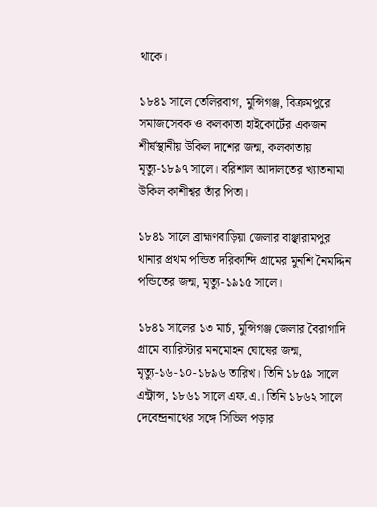থাকে।

১৮৪১ সালে তেলিরবাগ, মুন্সিগঞ্জ, বিক্রমপুরে সমাজসেবক ও কলকাতা হাইকোর্টের একজন শীর্ষস্থানীয় উকিল দাশের জন্ম, কলকাতায় মৃত্যু-১৮৯৭ সালে। বরিশাল আদালতের খ্যাতনামা উকিল কাশীশ্বর তাঁর পিতা।

১৮৪১ সালে ব্রাহ্মণবাড়িয়া জেলার বাঞ্ছারামপুর থানার প্রথম পন্ডিত দরিকান্দি গ্রামের মুনশি নৈমদ্দিন পন্ডিতের জন্ম, মৃত্যু-১৯১৫ সালে।

১৮৪১ সালের ১৩ মার্চ, মুন্সিগঞ্জ জেলার বৈরাগাদি গ্রামে ব্যারিস্টার মনমোহন ঘোষের জন্ম, মৃত্যু-১৬-১০-১৮৯৬ তারিখ। তিনি ১৮৫৯ সালে এন্ট্রান্স, ১৮৬১ সালে এফ.এ.। তিনি ১৮৬২ সালে দেবেন্দ্রনাথের সঙ্গে সিভিল পড়ার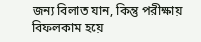জন্য বিলাত যান, কিন্তু পরীক্ষায় বিফলকাম হয়ে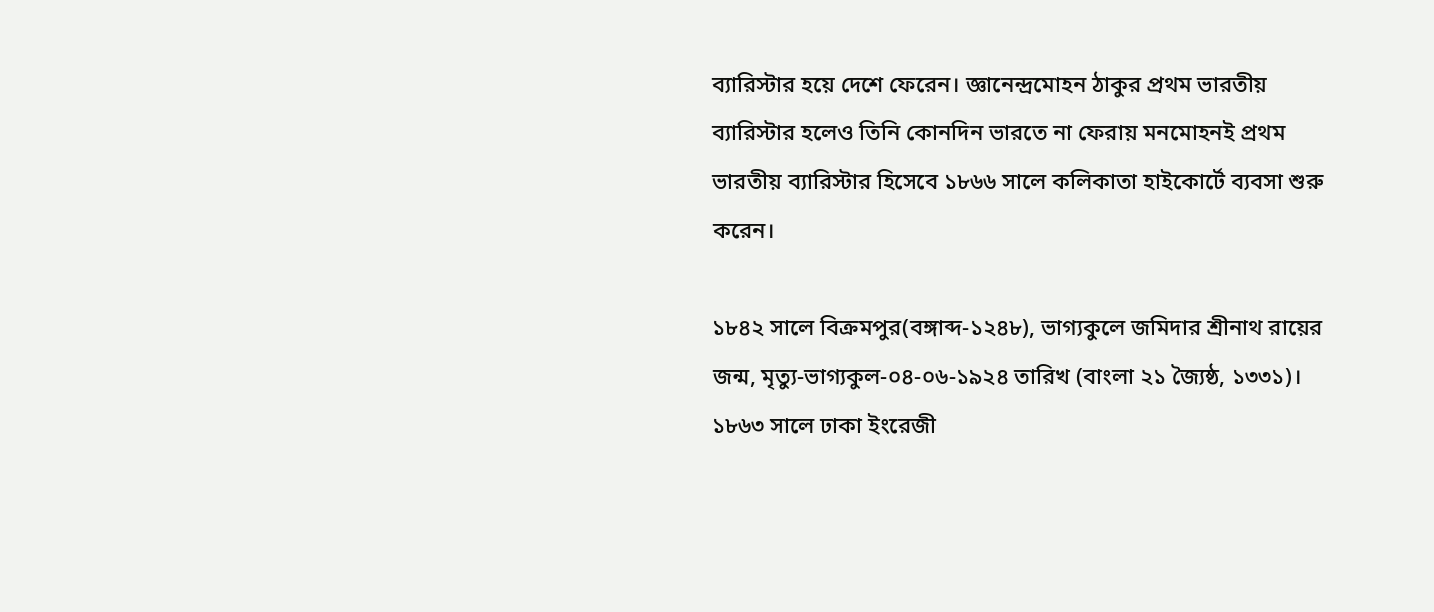ব্যারিস্টার হয়ে দেশে ফেরেন। জ্ঞানেন্দ্রমোহন ঠাকুর প্রথম ভারতীয় ব্যারিস্টার হলেও তিনি কোনদিন ভারতে না ফেরায় মনমোহনই প্রথম ভারতীয় ব্যারিস্টার হিসেবে ১৮৬৬ সালে কলিকাতা হাইকোর্টে ব্যবসা শুরু করেন।

১৮৪২ সালে বিক্রমপুর(বঙ্গাব্দ-১২৪৮), ভাগ্যকুলে জমিদার শ্রীনাথ রায়ের জন্ম, মৃত্যু-ভাগ্যকুল-০৪-০৬-১৯২৪ তারিখ (বাংলা ২১ জ্যৈষ্ঠ, ১৩৩১)। ১৮৬৩ সালে ঢাকা ইংরেজী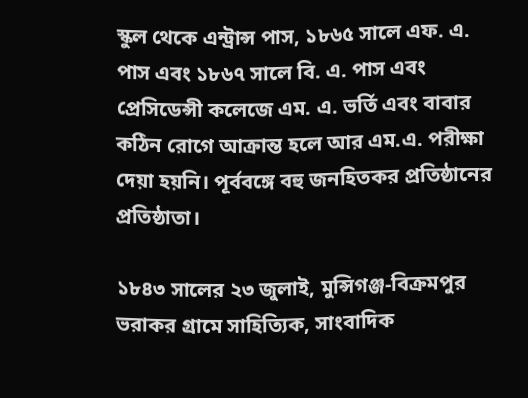স্কুল থেকে এন্ট্রান্স পাস, ১৮৬৫ সালে এফ. এ. পাস এবং ১৮৬৭ সালে বি. এ. পাস এবং প্রেসিডেন্সী কলেজে এম. এ. ভর্তি এবং বাবার কঠিন রোগে আক্রান্ত হলে আর এম.এ. পরীক্ষা দেয়া হয়নি। পূর্ববঙ্গে বহু জনহিতকর প্রতিষ্ঠানের প্রতিষ্ঠাতা।

১৮৪৩ সালের ২৩ জুলাই, মুন্সিগঞ্জ-বিক্রমপুর ভরাকর গ্রামে সাহিত্যিক, সাংবাদিক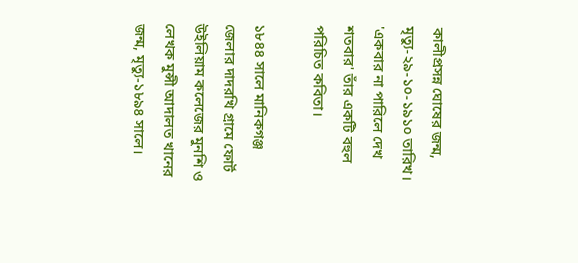কালীপ্রসন্ন ঘোষের জন্ম, মৃত্যু-২৯-১০-১৯১০ তারিখ। 'একবার না পারিলে দেখ শতবার' তাঁর একটি বহুল পরিচিত কবিতা।

১৮৪৪ সালে মানিকগঞ্জ জেলার দাদরখি গ্রামে ফোর্ট উইলিয়াম কলেজের মুনশি ও লেখক মুন্সী আদালত খানের জন্ম, মৃত্যু-১৮৯৪ সালে।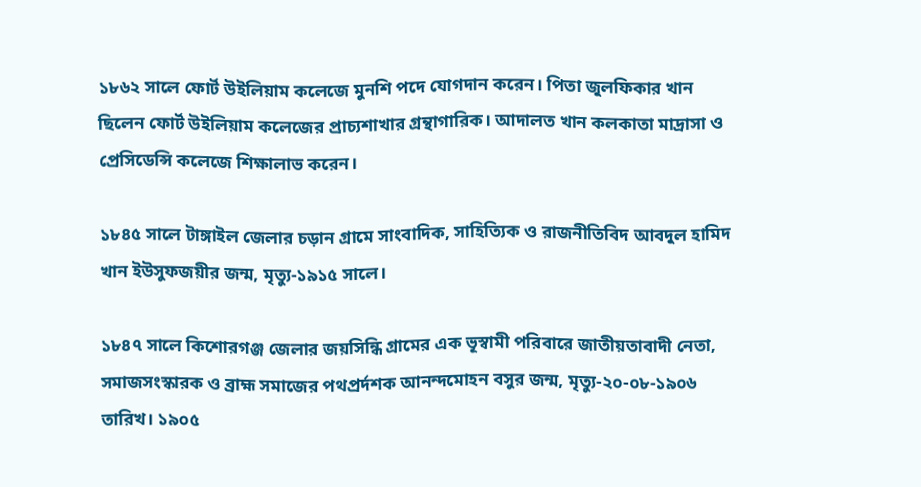১৮৬২ সালে ফোর্ট উইলিয়াম কলেজে মুনশি পদে যোগদান করেন। পিতা জুলফিকার খান ছিলেন ফোর্ট উইলিয়াম কলেজের প্রাচ্যশাখার গ্রন্থাগারিক। আদালত খান কলকাতা মাদ্রাসা ও প্রেসিডেন্সি কলেজে শিক্ষালাভ করেন।

১৮৪৫ সালে টাঙ্গাইল জেলার চড়ান গ্রামে সাংবাদিক, সাহিত্যিক ও রাজনীতিবিদ আবদুল হামিদ খান ইউসুফজয়ীর জন্ম, মৃত্যু-১৯১৫ সালে।

১৮৪৭ সালে কিশোরগঞ্জ জেলার জয়সিন্ধি গ্রামের এক ভূস্বামী পরিবারে জাতীয়তাবাদী নেতা, সমাজসংস্কারক ও ব্রাহ্ম সমাজের পথপ্রর্দশক আনন্দমোহন বসুর জন্ম, মৃত্যু-২০-০৮-১৯০৬ তারিখ। ১৯০৫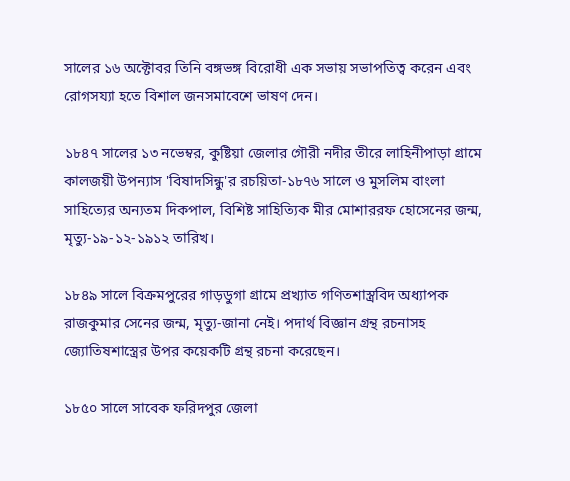সালের ১৬ অক্টোবর তিনি বঙ্গভঙ্গ বিরোধী এক সভায় সভাপতিত্ব করেন এবং রোগসয্যা হতে বিশাল জনসমাবেশে ভাষণ দেন।

১৮৪৭ সালের ১৩ নভেম্বর, কুষ্টিয়া জেলার গৌরী নদীর তীরে লাহিনীপাড়া গ্রামে কালজয়ী উপন্যাস 'বিষাদসিন্ধু'র রচয়িতা-১৮৭৬ সালে ও মুসলিম বাংলা সাহিত্যের অন্যতম দিকপাল, বিশিষ্ট সাহিত্যিক মীর মোশাররফ হোসেনের জন্ম, মৃত্যু-১৯-১২-১৯১২ তারিখ।

১৮৪৯ সালে বিক্রমপুরের গাড়ডুগা গ্রামে প্রখ্যাত গণিতশাস্ত্রবিদ অধ্যাপক রাজকুমার সেনের জন্ম, মৃত্যু-জানা নেই। পদার্থ বিজ্ঞান গ্রন্থ রচনাসহ জ্যোতিষশাস্ত্রের উপর কয়েকটি গ্রন্থ রচনা করেছেন।

১৮৫০ সালে সাবেক ফরিদপুর জেলা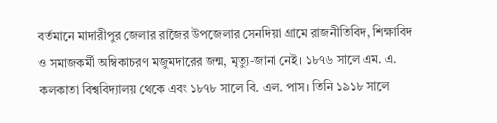বর্তমানে মাদারীপুর জেলার রাজৈর উপজেলার সেনদিয়া গ্রামে রাজনীতিবিদ, শিক্ষাবিদ ও সমাজকর্মী অম্বিকাচরণ মজুমদারের জন্ম, মৃত্যু-জানা নেই। ১৮৭৬ সালে এম. এ. কলকাতা বিশ্ববিদ্যালয় থেকে এবং ১৮৭৮ সালে বি. এল. পাস। তিনি ১৯১৮ সালে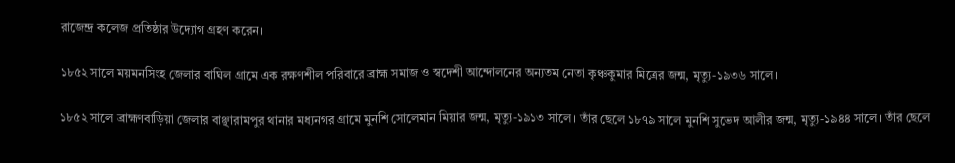রাজেন্দ্র কলেজ প্রতিষ্ঠার উদ্যোগ গ্রহণ করেন।

১৮৫২ সালে ময়মনসিংহ জেলার বাঘিল গ্রামে এক রক্ষণশীল পরিবারে ব্রাহ্ম সমাজ ও স্বদেশী আন্দোলনের অন্যতম নেতা কৃঞ্চকুমার মিত্রের জন্ম, মৃত্যু-১৯৩৬ সালে।

১৮৫২ সালে ব্রাহ্মণবাড়িয়া জেলার বাঞ্ছারামপুর থানার মধ্যনগর গ্রামে মুনশি সোলেমান মিয়ার জন্ম, মৃত্যু-১৯১৩ সালে। তাঁর ছেলে ১৮৭৯ সালে মুনশি সুভেদ আলীর জন্ম, মৃত্যু-১৯৪৪ সালে। তাঁর ছেলে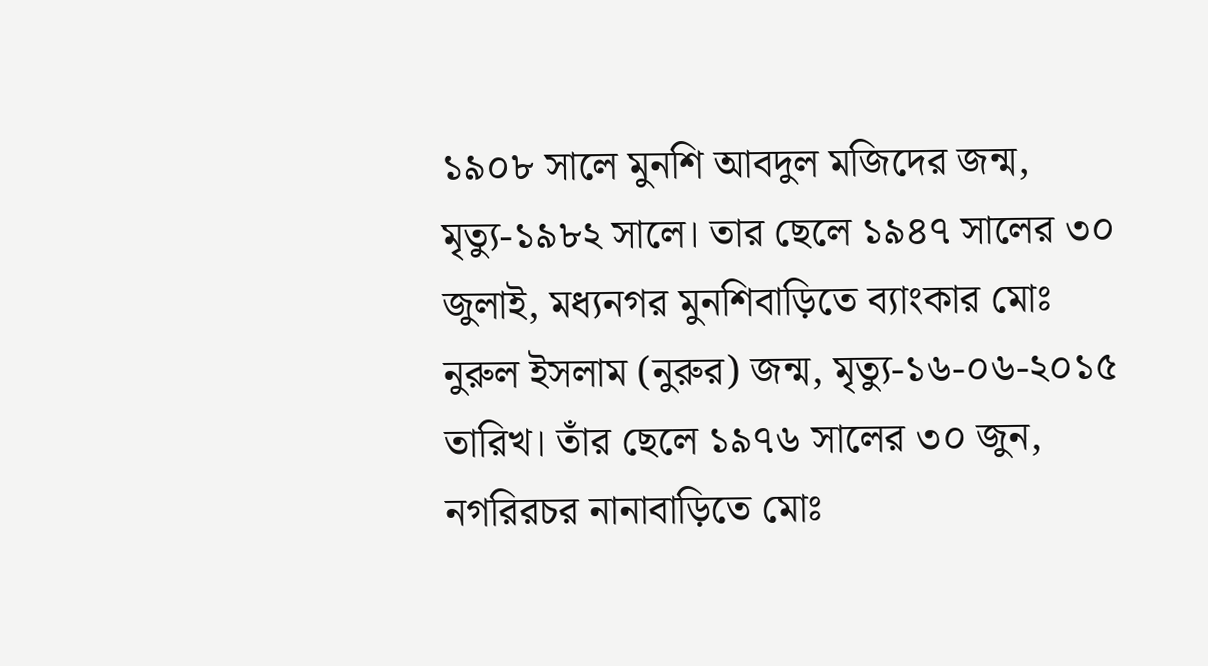১৯০৮ সালে মুনশি আবদুল মজিদের জন্ম, মৃত্যু-১৯৮২ সালে। তার ছেলে ১৯৪৭ সালের ৩০ জুলাই, মধ্যনগর মুনশিবাড়িতে ব্যাংকার মোঃ নুরুল ইসলাম (নুরুর) জন্ম, মৃত্যু-১৬-০৬-২০১৫ তারিখ। তাঁর ছেলে ১৯৭৬ সালের ৩০ জুন, নগরিরচর নানাবাড়িতে মোঃ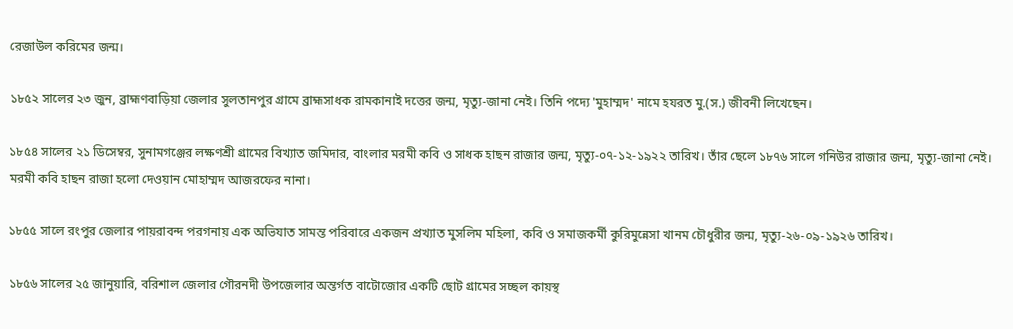রেজাউল করিমের জন্ম।

১৮৫২ সালের ২৩ জুন, ব্রাহ্মণবাড়িয়া জেলার সুলতানপুর গ্রামে ব্রাহ্মসাধক রামকানাই দত্তের জন্ম, মৃত্যু-জানা নেই। তিনি পদ্যে 'মুহাম্মদ' নামে হযরত মু.(স.) জীবনী লিখেছেন।

১৮৫৪ সালের ২১ ডিসেম্বর, সুনামগঞ্জের লক্ষণশ্রী গ্রামের বিখ্যাত জমিদার, বাংলার মরমী কবি ও সাধক হাছন রাজার জন্ম, মৃত্যু-০৭-১২-১৯২২ তারিখ। তাঁর ছেলে ১৮৭৬ সালে গনিউর রাজার জন্ম, মৃত্যু-জানা নেই। মরমী কবি হাছন রাজা হলো দেওয়ান মোহাম্মদ আজরফের নানা।

১৮৫৫ সালে রংপুর জেলার পায়রাবন্দ পরগনায় এক অভিযাত সামন্ত পরিবারে একজন প্রখ্যাত মুসলিম মহিলা, কবি ও সমাজকর্মী কুরিমুন্নেসা খানম চৌধুরীর জন্ম, মৃত্যু-২৬-০৯-১৯২৬ তারিখ।

১৮৫৬ সালের ২৫ জানুয়ারি, বরিশাল জেলার গৌরনদী উপজেলার অন্তর্গত বাটোজোর একটি ছোট গ্রামের সচ্ছল কায়স্থ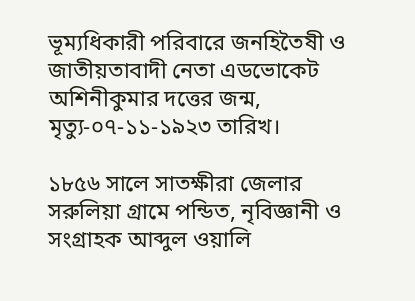ভূম্যধিকারী পরিবারে জনহিতৈষী ও জাতীয়তাবাদী নেতা এডভোকেট অশিনীকুমার দত্তের জন্ম, মৃত্যু-০৭-১১-১৯২৩ তারিখ।

১৮৫৬ সালে সাতক্ষীরা জেলার সরুলিয়া গ্রামে পন্ডিত, নৃবিজ্ঞানী ও সংগ্রাহক আব্দুল ওয়ালি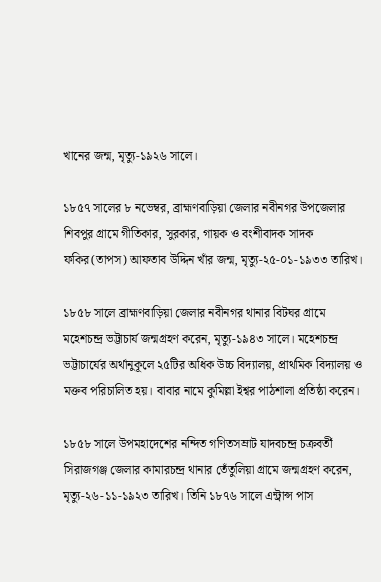খানের জন্ম, মৃত্যু-১৯২৬ সালে।

১৮৫৭ সালের ৮ নভেম্বর, ব্রাহ্মণবাড়িয়া জেলার নবীনগর উপজেলার শিবপুর গ্রামে গীতিকার, সুরকার, গায়ক ও বংশীবাদক সাদক ফকির(তাপস) আফতাব উদ্দিন খাঁর জন্ম, মৃত্যু-২৫-০১-১৯৩৩ তারিখ।

১৮৫৮ সালে ব্রাহ্মণবাড়িয়া জেলার নবীনগর থানার বিটঘর গ্রামে মহেশচন্দ্র ভট্টাচার্য জন্মগ্রহণ করেন, মৃত্যু-১৯৪৩ সালে। মহেশচন্দ্র ভট্টাচার্যের অর্থানুকূলে ২৫টির অধিক উচ্চ বিদ্যালয়, প্রাথমিক বিদ্যালয় ও মক্তব পরিচালিত হয়। বাবার নামে কুমিল্লা ইশ্বর পাঠশালা প্রতিষ্ঠা করেন।

১৮৫৮ সালে উপমহাদেশের নন্দিত গণিতসম্রাট যাদবচন্দ্র চক্রবর্তী সিরাজগঞ্জ জেলার কামারচন্দ্র থানার তেঁতুলিয়া গ্রামে জন্মগ্রহণ করেন, মৃত্যু-২৬-১১-১৯২৩ তারিখ। তিনি ১৮৭৬ সালে এন্ট্রান্স পাস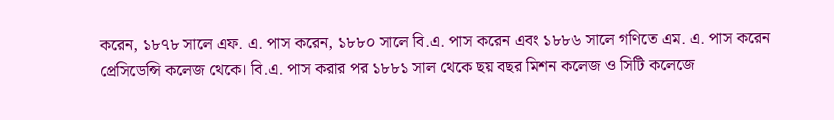করেন, ১৮৭৮ সালে এফ. এ. পাস করেন, ১৮৮০ সালে বি.এ. পাস করেন এবং ১৮৮৬ সালে গণিতে এম. এ. পাস করেন প্রেসিডেন্সি কলেজ থেকে। বি.এ. পাস করার পর ১৮৮১ সাল থেকে ছয় বছর মিশন কলেজ ও সিটি কলেজে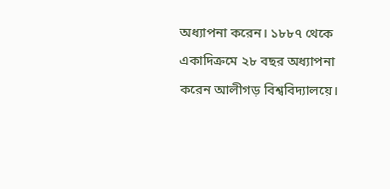অধ্যাপনা করেন। ১৮৮৭ থেকে একাদিক্রমে ২৮ বছর অধ্যাপনা করেন আলীগড় বিশ্ববিদ্যালয়ে।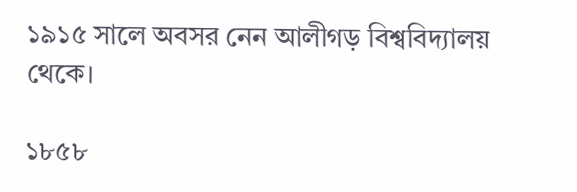১৯১৫ সালে অবসর নেন আলীগড় বিশ্ববিদ্যালয় থেকে।

১৮৫৮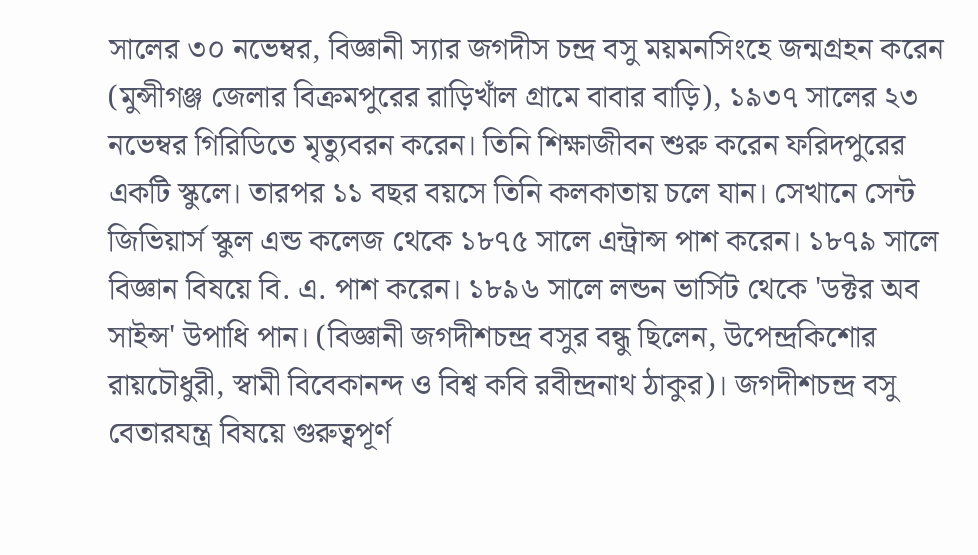সালের ৩০ নভেম্বর, বিজ্ঞানী স্যার জগদীস চন্দ্র বসু ময়মনসিংহে জন্মগ্রহন করেন (মুন্সীগঞ্জ জেলার বিক্রমপুরের রাড়িখাঁল গ্রামে বাবার বাড়ি), ১৯৩৭ সালের ২৩ নভেম্বর গিরিডিতে মৃত্যুবরন করেন। তিনি শিক্ষাজীবন শুরু করেন ফরিদপুরের একটি স্কুলে। তারপর ১১ বছর বয়সে তিনি কলকাতায় চলে যান। সেখানে সেন্ট জিভিয়ার্স স্কুল এন্ড কলেজ থেকে ১৮৭৫ সালে এন্ট্রান্স পাশ করেন। ১৮৭৯ সালে বিজ্ঞান বিষয়ে বি. এ. পাশ করেন। ১৮৯৬ সালে লন্ডন ভার্সিট থেকে 'ডক্টর অব সাইন্স' উপাধি পান। (বিজ্ঞানী জগদীশচন্দ্র বসুর বন্ধু ছিলেন, উপেন্দ্রকিশোর রায়চৌধুরী, স্বামী বিবেকানন্দ ও বিশ্ব কবি রবীন্দ্রনাথ ঠাকুর)। জগদীশচন্দ্র বসু বেতারযন্ত্র বিষয়ে গুরুত্বপূর্ণ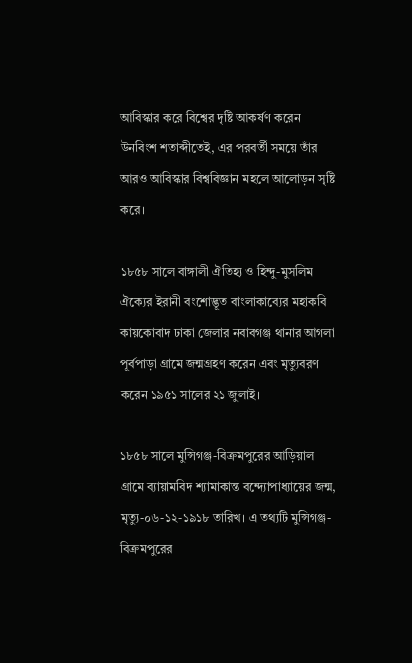আবিস্কার করে বিশ্বের দৃষ্টি আকর্ষণ করেন উনবিংশ শতাব্দীতেই, এর পরবর্তী সময়ে তাঁর আরও আবিস্কার বিশ্ববিজ্ঞান মহলে আলোড়ন সৃষ্টি করে।

১৮৫৮ সালে বাঙ্গালী ঐতিহ্য ও হিন্দু-মুসলিম ঐক্যের ইরানী বংশোদ্ভূত বাংলাকাব্যের মহাকবি কায়কোবাদ ঢাকা জেলার নবাবগঞ্জ থানার আগলা পূর্বপাড়া গ্রামে জন্মগ্রহণ করেন এবং মৃত্যুবরণ করেন ১৯৫১ সালের ২১ জুলাই।

১৮৫৮ সালে মুন্সিগঞ্জ-বিক্রমপুরের আড়িয়াল গ্রামে ব্যায়ামবিদ শ্যামাকান্ত বন্দ্যোপাধ্যায়ের জন্ম, মৃত্যু-০৬-১২-১৯১৮ তারিখ। এ তথ্যটি মুন্সিগঞ্জ-বিক্রমপুরের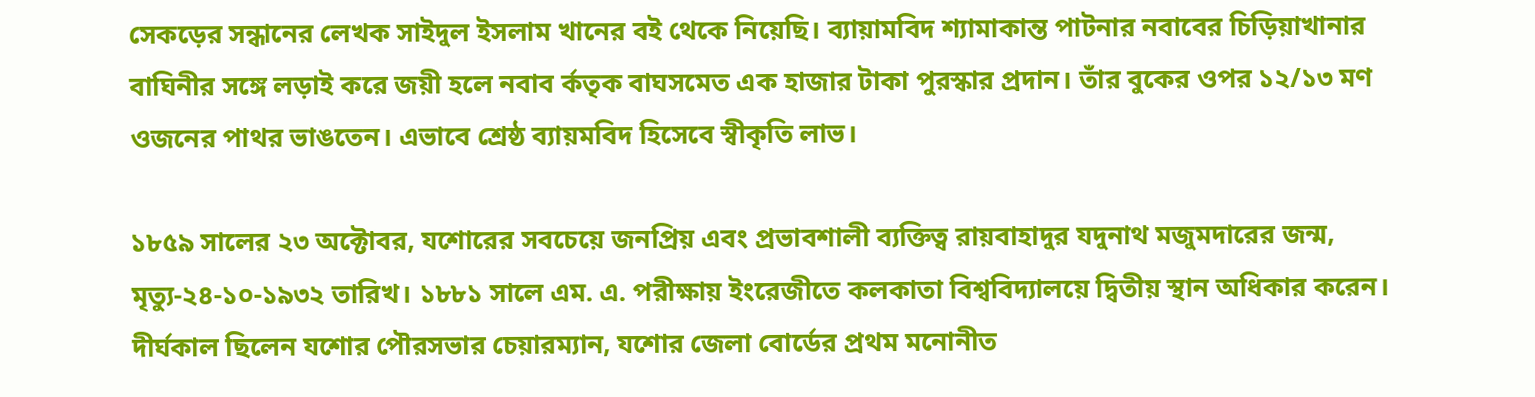সেকড়ের সন্ধানের লেখক সাইদুল ইসলাম খানের বই থেকে নিয়েছি। ব্যায়ামবিদ শ্যামাকান্ত পাটনার নবাবের চিড়িয়াখানার বাঘিনীর সঙ্গে লড়াই করে জয়ী হলে নবাব র্কতৃক বাঘসমেত এক হাজার টাকা পুরস্কার প্রদান। তাঁর বুকের ওপর ১২/১৩ মণ ওজনের পাথর ভাঙতেন। এভাবে শ্রেষ্ঠ ব্যায়মবিদ হিসেবে স্বীকৃতি লাভ।

১৮৫৯ সালের ২৩ অক্টোবর, যশোরের সবচেয়ে জনপ্রিয় এবং প্রভাবশালী ব্যক্তিত্ব রায়বাহাদুর যদুনাথ মজুমদারের জন্ম, মৃত্যু-২৪-১০-১৯৩২ তারিখ। ১৮৮১ সালে এম. এ. পরীক্ষায় ইংরেজীতে কলকাতা বিশ্ববিদ্যালয়ে দ্বিতীয় স্থান অধিকার করেন। দীর্ঘকাল ছিলেন যশোর পৌরসভার চেয়ারম্যান, যশোর জেলা বোর্ডের প্রথম মনোনীত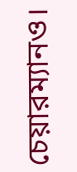চেয়ারম্যানও।